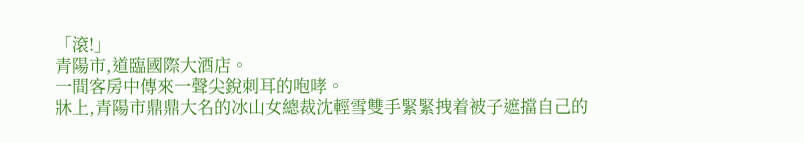「滾!」
青陽市,道臨國際大酒店。
一間客房中傳來一聲尖銳刺耳的咆哮。
牀上,青陽市鼎鼎大名的冰山女總裁沈輕雪雙手緊緊拽着被子遮擋自己的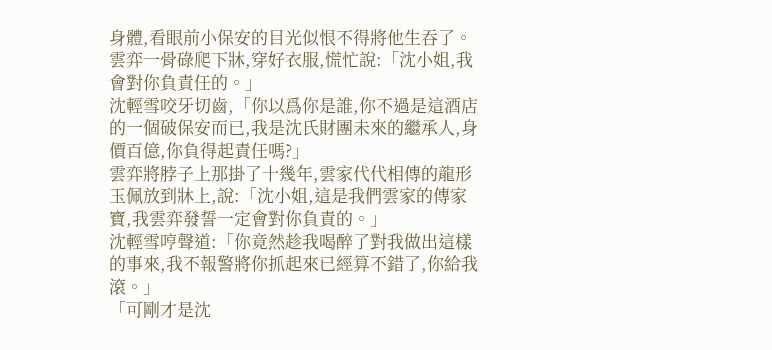身體,看眼前小保安的目光似恨不得將他生吞了。
雲弈一骨碌爬下牀,穿好衣服,慌忙說:「沈小姐,我會對你負責任的。」
沈輕雪咬牙切齒,「你以爲你是誰,你不過是這酒店的一個破保安而已,我是沈氏財團未來的繼承人,身價百億,你負得起責任嗎?」
雲弈將脖子上那掛了十幾年,雲家代代相傳的龍形玉佩放到牀上,說:「沈小姐,這是我們雲家的傳家寶,我雲弈發誓一定會對你負責的。」
沈輕雪哼聲道:「你竟然趁我喝醉了對我做出這樣的事來,我不報警將你抓起來已經算不錯了,你給我滾。」
「可剛才是沈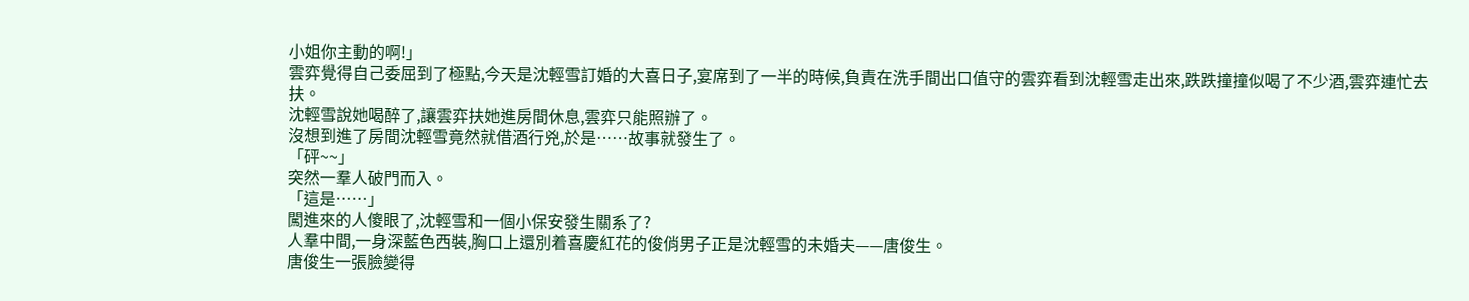小姐你主動的啊!」
雲弈覺得自己委屈到了極點,今天是沈輕雪訂婚的大喜日子,宴席到了一半的時候,負責在洗手間出口值守的雲弈看到沈輕雪走出來,跌跌撞撞似喝了不少酒,雲弈連忙去扶。
沈輕雪說她喝醉了,讓雲弈扶她進房間休息,雲弈只能照辦了。
沒想到進了房間沈輕雪竟然就借酒行兇,於是……故事就發生了。
「砰~~」
突然一羣人破門而入。
「這是……」
闖進來的人傻眼了,沈輕雪和一個小保安發生關系了?
人羣中間,一身深藍色西裝,胸口上還別着喜慶紅花的俊俏男子正是沈輕雪的未婚夫——唐俊生。
唐俊生一張臉變得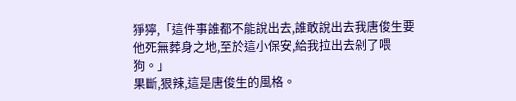猙獰,「這件事誰都不能說出去,誰敢說出去我唐俊生要他死無葬身之地,至於這小保安,給我拉出去剁了喂狗。」
果斷,狠辣,這是唐俊生的風格。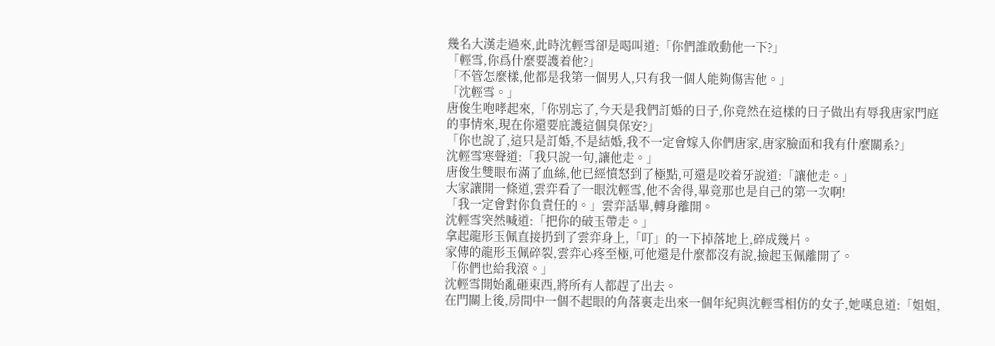幾名大漢走過來,此時沈輕雪卻是喝叫道:「你們誰敢動他一下?」
「輕雪,你爲什麼要護着他?」
「不管怎麼樣,他都是我第一個男人,只有我一個人能夠傷害他。」
「沈輕雪。」
唐俊生咆哮起來,「你別忘了,今天是我們訂婚的日子,你竟然在這樣的日子做出有辱我唐家門庭的事情來,現在你還要庇護這個臭保安?」
「你也說了,這只是訂婚,不是結婚,我不一定會嫁入你們唐家,唐家臉面和我有什麼關系?」
沈輕雪寒聲道:「我只說一句,讓他走。」
唐俊生雙眼布滿了血絲,他已經憤怒到了極點,可還是咬着牙說道:「讓他走。」
大家讓開一條道,雲弈看了一眼沈輕雪,他不舍得,畢竟那也是自己的第一次啊!
「我一定會對你負責任的。」雲弈話畢,轉身離開。
沈輕雪突然喊道:「把你的破玉帶走。」
拿起龍形玉佩直接扔到了雲弈身上,「叮」的一下掉落地上,碎成幾片。
家傳的龍形玉佩碎裂,雲弈心疼至極,可他還是什麼都沒有說,撿起玉佩離開了。
「你們也給我滾。」
沈輕雪開始亂砸東西,將所有人都趕了出去。
在門關上後,房間中一個不起眼的角落裏走出來一個年紀與沈輕雪相仿的女子,她嘆息道:「姐姐,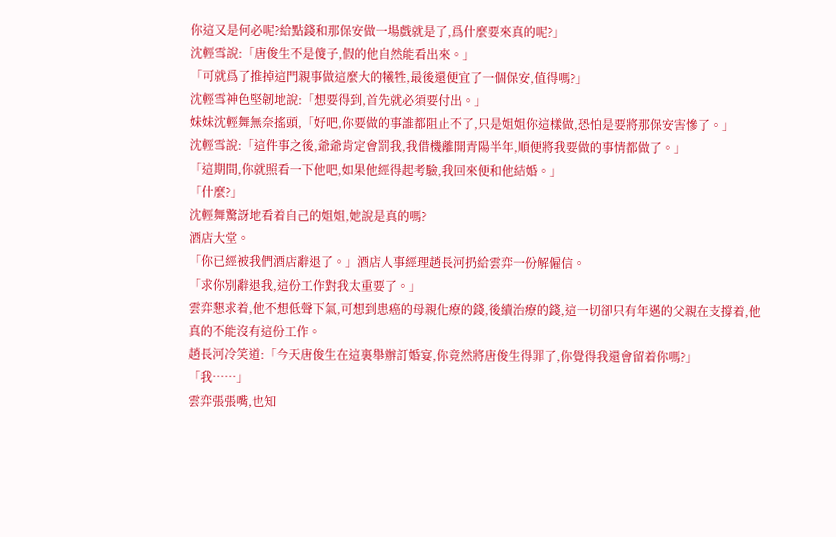你這又是何必呢?給點錢和那保安做一場戲就是了,爲什麼要來真的呢?」
沈輕雪說:「唐俊生不是傻子,假的他自然能看出來。」
「可就爲了推掉這門親事做這麼大的犧牲,最後還便宜了一個保安,值得嗎?」
沈輕雪神色堅韌地說:「想要得到,首先就必須要付出。」
妹妹沈輕舞無奈搖頭,「好吧,你要做的事誰都阻止不了,只是姐姐你這樣做,恐怕是要將那保安害慘了。」
沈輕雪說:「這件事之後,爺爺肯定會罰我,我借機離開青陽半年,順便將我要做的事情都做了。」
「這期間,你就照看一下他吧,如果他經得起考驗,我回來便和他結婚。」
「什麼?」
沈輕舞驚訝地看着自己的姐姐,她說是真的嗎?
酒店大堂。
「你已經被我們酒店辭退了。」酒店人事經理趙長河扔給雲弈一份解僱信。
「求你別辭退我,這份工作對我太重要了。」
雲弈懇求着,他不想低聲下氣,可想到患癌的母親化療的錢,後續治療的錢,這一切卻只有年邁的父親在支撐着,他真的不能沒有這份工作。
趙長河冷笑道:「今天唐俊生在這裏舉辦訂婚宴,你竟然將唐俊生得罪了,你覺得我還會留着你嗎?」
「我……」
雲弈張張嘴,也知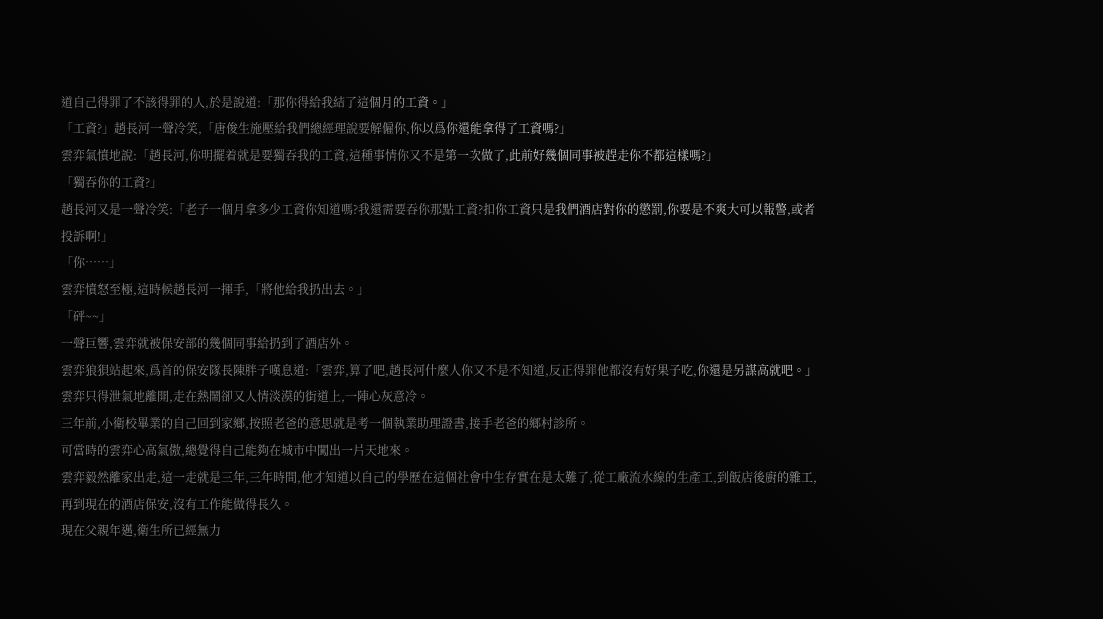道自己得罪了不該得罪的人,於是說道:「那你得給我結了這個月的工資。」
「工資?」趙長河一聲冷笑,「唐俊生施壓給我們總經理說要解僱你,你以爲你還能拿得了工資嗎?」
雲弈氣憤地說:「趙長河,你明擺着就是要獨吞我的工資,這種事情你又不是第一次做了,此前好幾個同事被趕走你不都這樣嗎?」
「獨吞你的工資?」
趙長河又是一聲冷笑:「老子一個月拿多少工資你知道嗎?我還需要吞你那點工資?扣你工資只是我們酒店對你的懲罰,你要是不爽大可以報警,或者投訴啊!」
「你……」
雲弈憤怒至極,這時候趙長河一揮手,「將他給我扔出去。」
「砰~~」
一聲巨響,雲弈就被保安部的幾個同事給扔到了酒店外。
雲弈狼狽站起來,爲首的保安隊長陳胖子嘆息道:「雲弈,算了吧,趙長河什麼人你又不是不知道,反正得罪他都沒有好果子吃,你還是另謀高就吧。」
雲弈只得泄氣地離開,走在熱鬧卻又人情淡漠的街道上,一陣心灰意冷。
三年前,小衛校畢業的自己回到家鄉,按照老爸的意思就是考一個執業助理證書,接手老爸的鄉村診所。
可當時的雲弈心高氣傲,總覺得自己能夠在城市中闖出一片天地來。
雲弈毅然離家出走,這一走就是三年,三年時間,他才知道以自己的學歷在這個社會中生存實在是太難了,從工廠流水線的生產工,到飯店後廚的雜工,再到現在的酒店保安,沒有工作能做得長久。
現在父親年邁,衛生所已經無力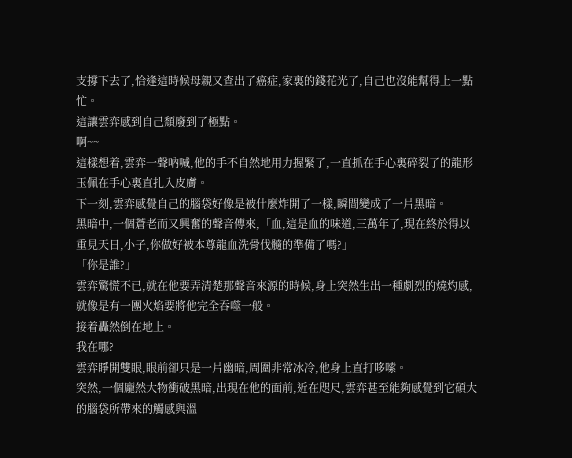支撐下去了,恰逢這時候母親又查出了癌症,家裏的錢花光了,自己也沒能幫得上一點忙。
這讓雲弈感到自己頹廢到了極點。
啊~~
這樣想着,雲弈一聲吶喊,他的手不自然地用力握緊了,一直抓在手心裏碎裂了的龍形玉佩在手心裏直扎入皮膚。
下一刻,雲弈感覺自己的腦袋好像是被什麼炸開了一樣,瞬間變成了一片黑暗。
黑暗中,一個蒼老而又興奮的聲音傳來,「血,這是血的味道,三萬年了,現在終於得以重見天日,小子,你做好被本尊龍血洗骨伐髓的準備了嗎?」
「你是誰?」
雲弈驚慌不已,就在他要弄清楚那聲音來源的時候,身上突然生出一種劇烈的燒灼感,就像是有一團火焰要將他完全吞噬一般。
接着轟然倒在地上。
我在哪?
雲弈睜開雙眼,眼前卻只是一片幽暗,周圍非常冰冷,他身上直打哆嗦。
突然,一個龐然大物衝破黑暗,出現在他的面前,近在咫尺,雲弈甚至能夠感覺到它碩大的腦袋所帶來的觸感與溫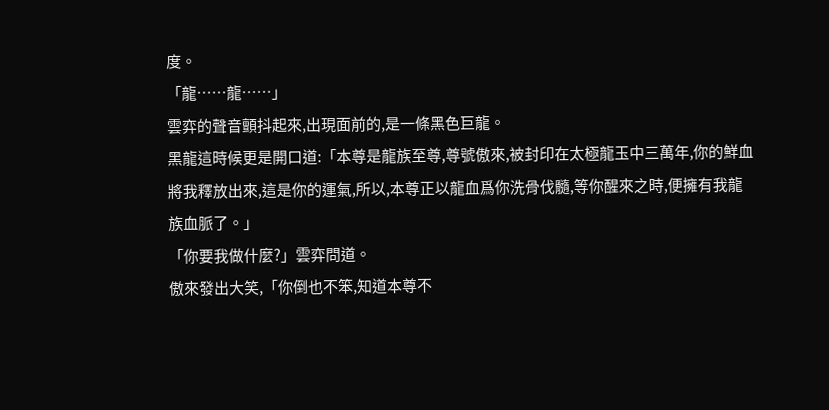度。
「龍……龍……」
雲弈的聲音顫抖起來,出現面前的,是一條黑色巨龍。
黑龍這時候更是開口道:「本尊是龍族至尊,尊號傲來,被封印在太極龍玉中三萬年,你的鮮血將我釋放出來,這是你的運氣,所以,本尊正以龍血爲你洗骨伐髓,等你醒來之時,便擁有我龍族血脈了。」
「你要我做什麼?」雲弈問道。
傲來發出大笑,「你倒也不笨,知道本尊不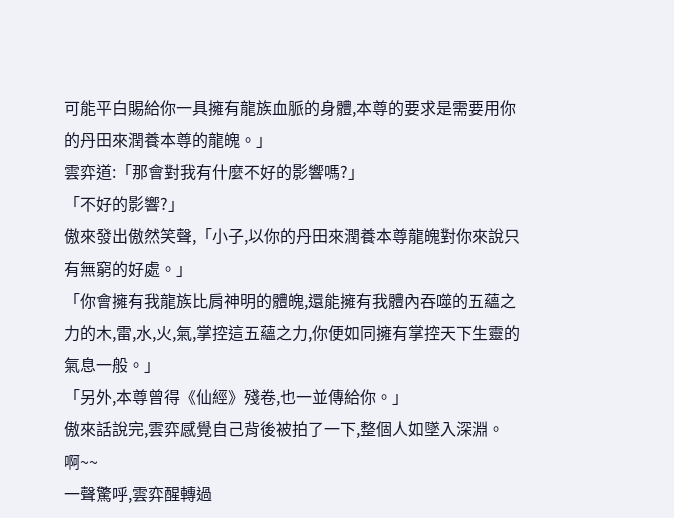可能平白賜給你一具擁有龍族血脈的身體,本尊的要求是需要用你的丹田來潤養本尊的龍魄。」
雲弈道:「那會對我有什麼不好的影響嗎?」
「不好的影響?」
傲來發出傲然笑聲,「小子,以你的丹田來潤養本尊龍魄對你來說只有無窮的好處。」
「你會擁有我龍族比肩神明的體魄,還能擁有我體內吞噬的五蘊之力的木,雷,水,火,氣,掌控這五蘊之力,你便如同擁有掌控天下生靈的氣息一般。」
「另外,本尊曾得《仙經》殘卷,也一並傳給你。」
傲來話說完,雲弈感覺自己背後被拍了一下,整個人如墜入深淵。
啊~~
一聲驚呼,雲弈醒轉過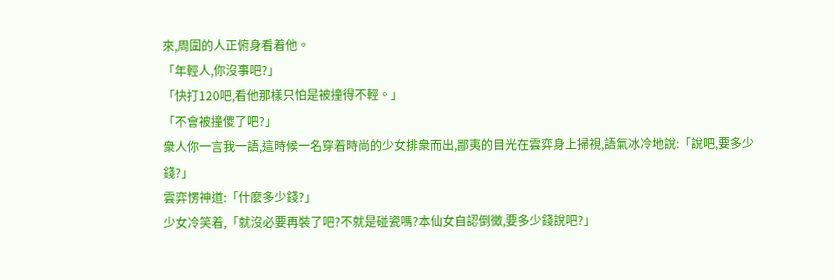來,周圍的人正俯身看着他。
「年輕人,你沒事吧?」
「快打120吧,看他那樣只怕是被撞得不輕。」
「不會被撞傻了吧?」
衆人你一言我一語,這時候一名穿着時尚的少女排衆而出,鄙夷的目光在雲弈身上掃視,語氣冰冷地說:「說吧,要多少錢?」
雲弈愣神道:「什麼多少錢?」
少女冷笑着,「就沒必要再裝了吧?不就是碰瓷嗎?本仙女自認倒黴,要多少錢說吧?」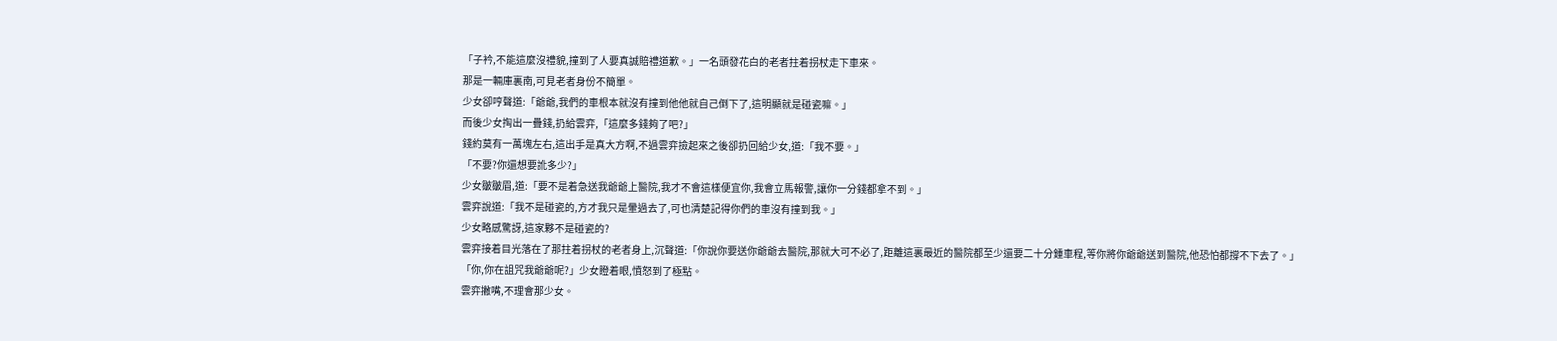「子衿,不能這麼沒禮貌,撞到了人要真誠賠禮道歉。」一名頭發花白的老者拄着拐杖走下車來。
那是一輛庫裏南,可見老者身份不簡單。
少女卻哼聲道:「爺爺,我們的車根本就沒有撞到他他就自己倒下了,這明顯就是碰瓷嘛。」
而後少女掏出一疊錢,扔給雲弈,「這麼多錢夠了吧?」
錢約莫有一萬塊左右,這出手是真大方啊,不過雲弈撿起來之後卻扔回給少女,道:「我不要。」
「不要?你還想要訛多少?」
少女皺皺眉,道:「要不是着急送我爺爺上醫院,我才不會這樣便宜你,我會立馬報警,讓你一分錢都拿不到。」
雲弈說道:「我不是碰瓷的,方才我只是暈過去了,可也清楚記得你們的車沒有撞到我。」
少女略感驚訝,這家夥不是碰瓷的?
雲弈接着目光落在了那拄着拐杖的老者身上,沉聲道:「你說你要送你爺爺去醫院,那就大可不必了,距離這裏最近的醫院都至少還要二十分鍾車程,等你將你爺爺送到醫院,他恐怕都撐不下去了。」
「你,你在詛咒我爺爺呢?」少女瞪着眼,憤怒到了極點。
雲弈撇嘴,不理會那少女。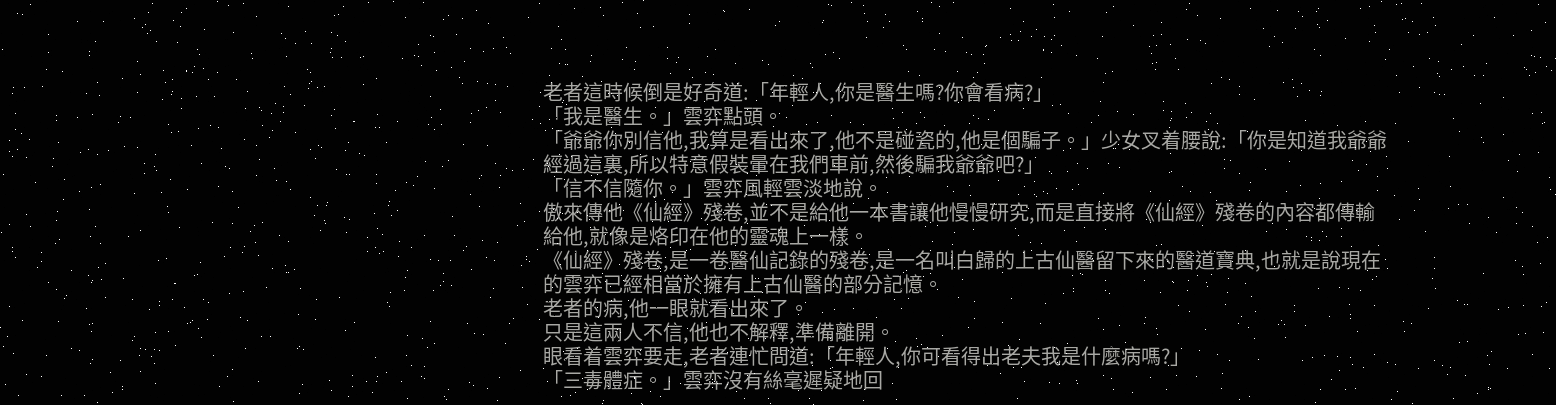老者這時候倒是好奇道:「年輕人,你是醫生嗎?你會看病?」
「我是醫生。」雲弈點頭。
「爺爺你別信他,我算是看出來了,他不是碰瓷的,他是個騙子。」少女叉着腰說:「你是知道我爺爺經過這裏,所以特意假裝暈在我們車前,然後騙我爺爺吧?」
「信不信隨你。」雲弈風輕雲淡地說。
傲來傳他《仙經》殘卷,並不是給他一本書讓他慢慢研究,而是直接將《仙經》殘卷的內容都傳輸給他,就像是烙印在他的靈魂上一樣。
《仙經》殘卷,是一卷醫仙記錄的殘卷,是一名叫白歸的上古仙醫留下來的醫道寶典,也就是說現在的雲弈已經相當於擁有上古仙醫的部分記憶。
老者的病,他一眼就看出來了。
只是這兩人不信,他也不解釋,準備離開。
眼看着雲弈要走,老者連忙問道:「年輕人,你可看得出老夫我是什麼病嗎?」
「三毒體症。」雲弈沒有絲毫遲疑地回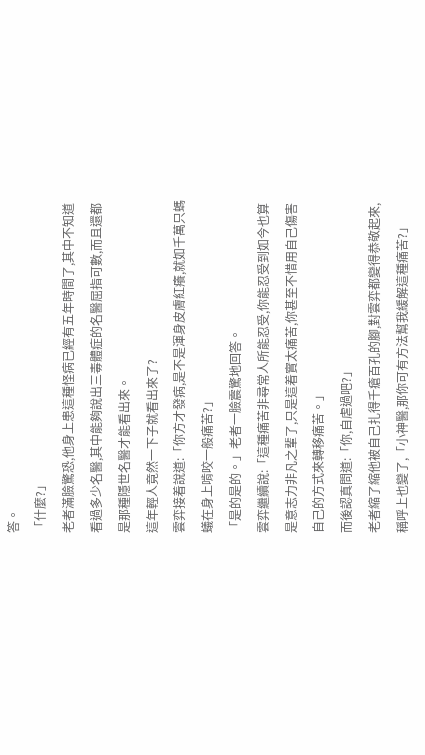答。
「什麼?」
老者滿臉驚恐,他身上患這種怪病已經有五年時間了,其中不知道看過多少名醫,其中能夠說出三毒體症的名醫屈指可數,而且還都是那種隱世名醫才能看出來。
這年輕人竟然一下子就看出來了?
雲弈接着說道:「你方才發病,是不是渾身皮膚紅癢,就如千萬只螞蟻在身上啃咬一般痛苦?」
「是的是的。」老者一臉震驚地回答。
雲弈繼續說:「這種痛苦非尋常人所能忍受,你能忍受到如今也算是意志力非凡之輩了,只是這着實太痛苦,你甚至不惜用自己傷害自己的方式來轉移痛苦。」
而後認真問道:「你,自虐過吧?」
老者縮了縮他被自己扎得千瘡百孔的腳,對雲弈都變得恭敬起來,稱呼上也變了,「小神醫,那你可有方法幫我緩解這種痛苦?」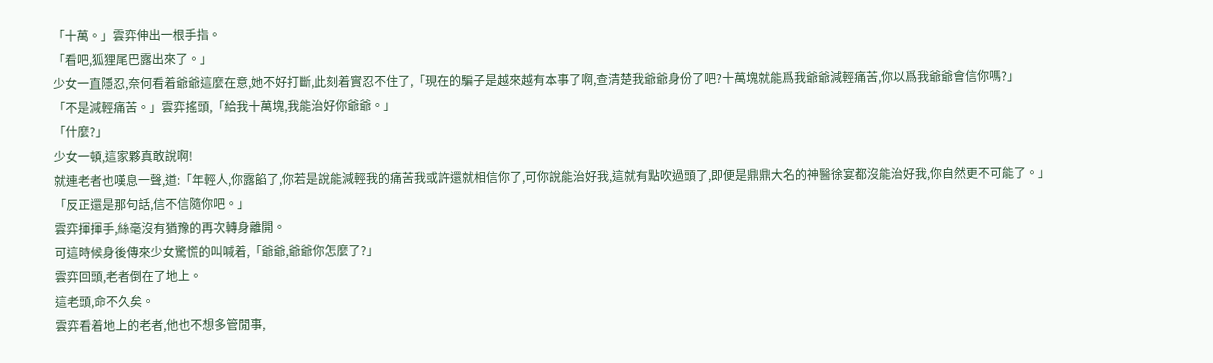「十萬。」雲弈伸出一根手指。
「看吧,狐狸尾巴露出來了。」
少女一直隱忍,奈何看着爺爺這麼在意,她不好打斷,此刻着實忍不住了,「現在的騙子是越來越有本事了啊,查清楚我爺爺身份了吧?十萬塊就能爲我爺爺減輕痛苦,你以爲我爺爺會信你嗎?」
「不是減輕痛苦。」雲弈搖頭,「給我十萬塊,我能治好你爺爺。」
「什麼?」
少女一頓,這家夥真敢說啊!
就連老者也嘆息一聲,道:「年輕人,你露餡了,你若是說能減輕我的痛苦我或許還就相信你了,可你說能治好我,這就有點吹過頭了,即便是鼎鼎大名的神醫徐宴都沒能治好我,你自然更不可能了。」
「反正還是那句話,信不信隨你吧。」
雲弈揮揮手,絲毫沒有猶豫的再次轉身離開。
可這時候身後傳來少女驚慌的叫喊着,「爺爺,爺爺你怎麼了?」
雲弈回頭,老者倒在了地上。
這老頭,命不久矣。
雲弈看着地上的老者,他也不想多管閒事,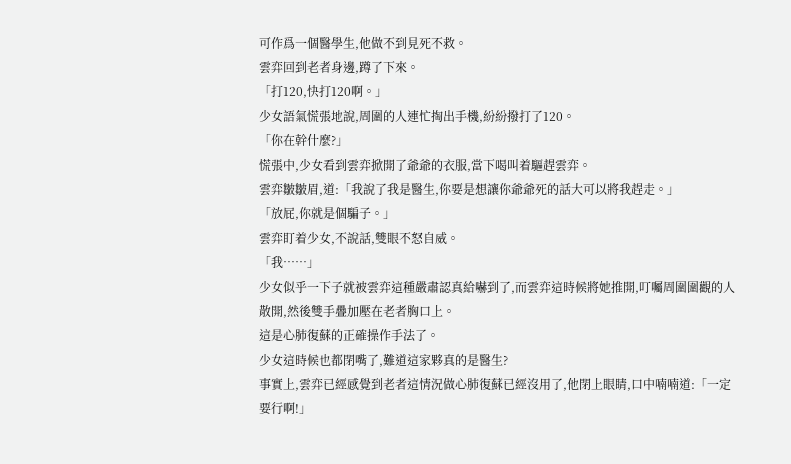可作爲一個醫學生,他做不到見死不救。
雲弈回到老者身邊,蹲了下來。
「打120,快打120啊。」
少女語氣慌張地說,周圍的人連忙掏出手機,紛紛撥打了120。
「你在幹什麼?」
慌張中,少女看到雲弈掀開了爺爺的衣服,當下喝叫着驅趕雲弈。
雲弈皺皺眉,道:「我說了我是醫生,你要是想讓你爺爺死的話大可以將我趕走。」
「放屁,你就是個騙子。」
雲弈盯着少女,不說話,雙眼不怒自威。
「我……」
少女似乎一下子就被雲弈這種嚴肅認真給嚇到了,而雲弈這時候將她推開,叮囑周圍圍觀的人散開,然後雙手疊加壓在老者胸口上。
這是心肺復蘇的正確操作手法了。
少女這時候也都閉嘴了,難道這家夥真的是醫生?
事實上,雲弈已經感覺到老者這情況做心肺復蘇已經沒用了,他閉上眼睛,口中喃喃道:「一定要行啊!」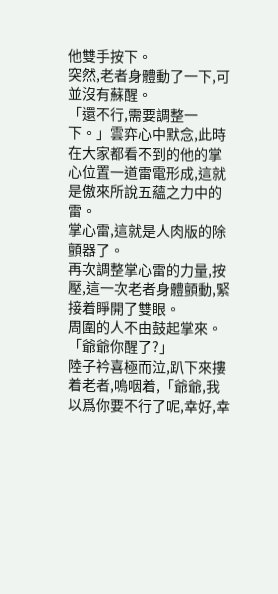他雙手按下。
突然,老者身體動了一下,可並沒有蘇醒。
「還不行,需要調整一下。」雲弈心中默念,此時在大家都看不到的他的掌心位置一道雷電形成,這就是傲來所說五蘊之力中的雷。
掌心雷,這就是人肉版的除顫器了。
再次調整掌心雷的力量,按壓,這一次老者身體顫動,緊接着睜開了雙眼。
周圍的人不由鼓起掌來。
「爺爺你醒了?」
陸子衿喜極而泣,趴下來摟着老者,嗚咽着,「爺爺,我以爲你要不行了呢,幸好,幸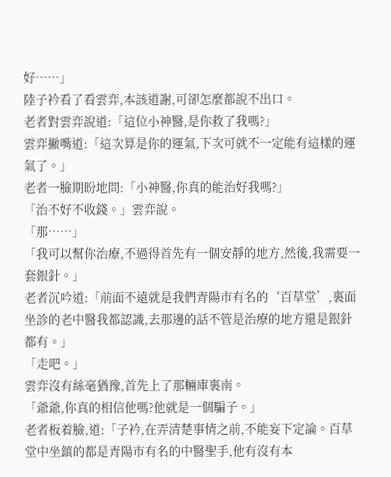好……」
陸子衿看了看雲弈,本該道謝,可卻怎麼都說不出口。
老者對雲弈說道:「這位小神醫,是你救了我嗎?」
雲弈撇嘴道:「這次算是你的運氣,下次可就不一定能有這樣的運氣了。」
老者一臉期盼地問:「小神醫,你真的能治好我嗎?」
「治不好不收錢。」雲弈說。
「那……」
「我可以幫你治療,不過得首先有一個安靜的地方,然後,我需要一套銀針。」
老者沉吟道:「前面不遠就是我們青陽市有名的‘百草堂’,裏面坐診的老中醫我都認識,去那邊的話不管是治療的地方還是銀針都有。」
「走吧。」
雲弈沒有絲毫猶豫,首先上了那輛庫裏南。
「爺爺,你真的相信他嗎?他就是一個騙子。」
老者板着臉,道:「子衿,在弄清楚事情之前,不能妄下定論。百草堂中坐鎮的都是青陽市有名的中醫聖手,他有沒有本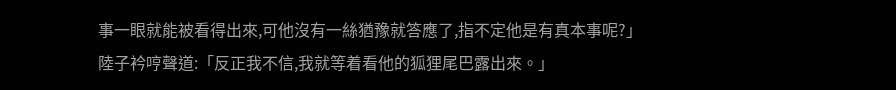事一眼就能被看得出來,可他沒有一絲猶豫就答應了,指不定他是有真本事呢?」
陸子衿哼聲道:「反正我不信,我就等着看他的狐狸尾巴露出來。」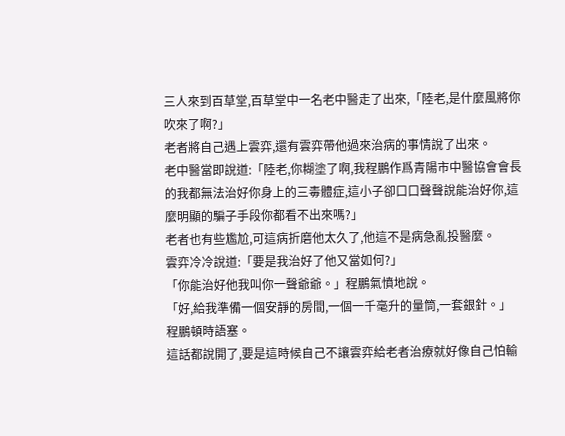三人來到百草堂,百草堂中一名老中醫走了出來,「陸老,是什麼風將你吹來了啊?」
老者將自己遇上雲弈,還有雲弈帶他過來治病的事情說了出來。
老中醫當即說道:「陸老,你糊塗了啊,我程鵬作爲青陽市中醫協會會長的我都無法治好你身上的三毒體症,這小子卻口口聲聲說能治好你,這麼明顯的騙子手段你都看不出來嗎?」
老者也有些尷尬,可這病折磨他太久了,他這不是病急亂投醫麼。
雲弈冷冷說道:「要是我治好了他又當如何?」
「你能治好他我叫你一聲爺爺。」程鵬氣憤地說。
「好,給我準備一個安靜的房間,一個一千毫升的量筒,一套銀針。」
程鵬頓時語塞。
這話都說開了,要是這時候自己不讓雲弈給老者治療就好像自己怕輸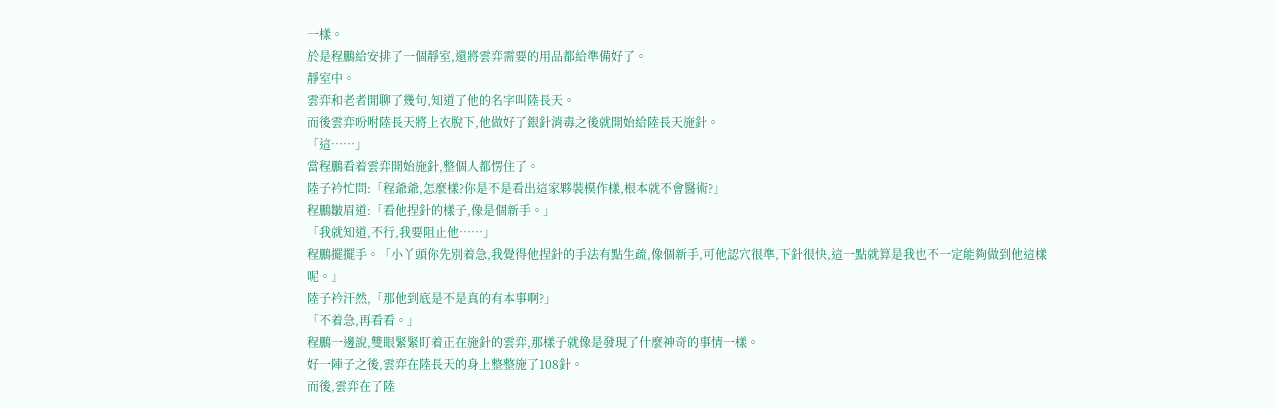一樣。
於是程鵬給安排了一個靜室,還將雲弈需要的用品都給準備好了。
靜室中。
雲弈和老者閒聊了幾句,知道了他的名字叫陸長天。
而後雲弈吩咐陸長天將上衣脫下,他做好了銀針消毒之後就開始給陸長天施針。
「這……」
當程鵬看着雲弈開始施針,整個人都愣住了。
陸子衿忙問:「程爺爺,怎麼樣?你是不是看出這家夥裝模作樣,根本就不會醫術?」
程鵬皺眉道:「看他捏針的樣子,像是個新手。」
「我就知道,不行,我要阻止他……」
程鵬擺擺手。「小丫頭你先別着急,我覺得他捏針的手法有點生疏,像個新手,可他認穴很準,下針很快,這一點就算是我也不一定能夠做到他這樣呢。」
陸子衿汗然,「那他到底是不是真的有本事啊?」
「不着急,再看看。」
程鵬一邊說,雙眼緊緊盯着正在施針的雲弈,那樣子就像是發現了什麼神奇的事情一樣。
好一陣子之後,雲弈在陸長天的身上整整施了108針。
而後,雲弈在了陸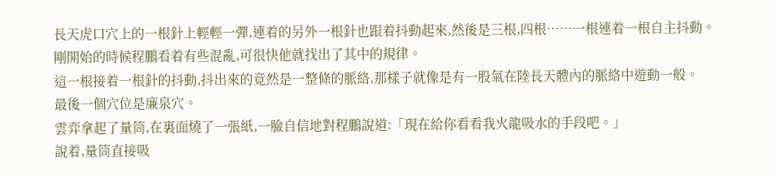長天虎口穴上的一根針上輕輕一彈,連着的另外一根針也跟着抖動起來,然後是三根,四根……一根連着一根自主抖動。
剛開始的時候程鵬看着有些混亂,可很快他就找出了其中的規律。
這一根接着一根針的抖動,抖出來的竟然是一整條的脈絡,那樣子就像是有一股氣在陸長天體內的脈絡中遊動一般。
最後一個穴位是廉泉穴。
雲弈拿起了量筒,在裏面燒了一張紙,一臉自信地對程鵬說道:「現在給你看看我火龍吸水的手段吧。」
說着,量筒直接吸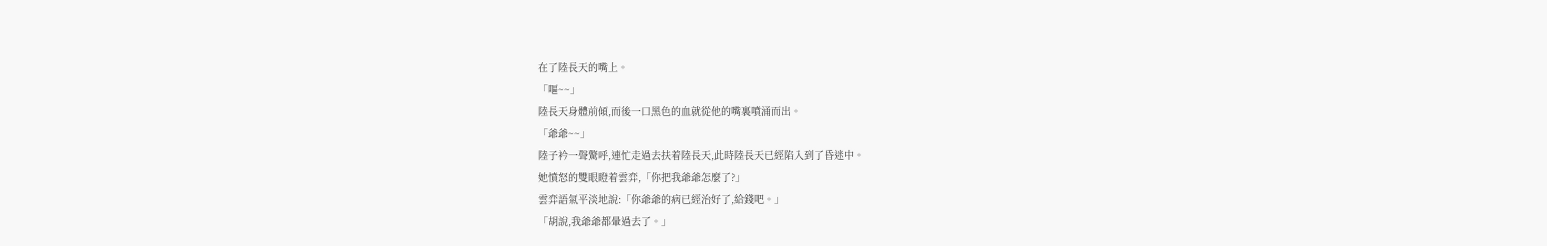在了陸長天的嘴上。
「嘔~~」
陸長天身體前傾,而後一口黑色的血就從他的嘴裏噴涌而出。
「爺爺~~」
陸子衿一聲驚呼,連忙走過去扶着陸長天,此時陸長天已經陷入到了昏迷中。
她憤怒的雙眼瞪着雲弈,「你把我爺爺怎麼了?」
雲弈語氣平淡地說:「你爺爺的病已經治好了,給錢吧。」
「胡說,我爺爺都暈過去了。」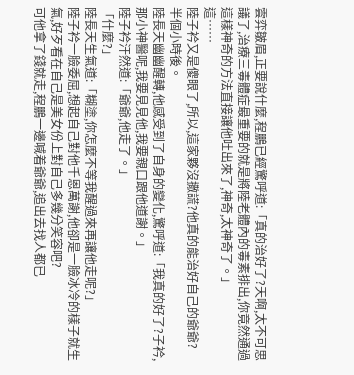雲弈皺眉,正要說什麼,程鵬已經驚呼道:「真的治好了?天啊,太不可思議了,治療三毒體症最重要的就是將陸老體內的毒素排出,你竟然通過這樣神奇的方法直接讓他吐出來了,神奇,太神奇了。」
這……
陸子衿又是傻眼了,所以,這家夥沒撒謊?他真的能治好自己的爺爺?
半個小時後。
陸長天幽幽醒轉,他感受到了自身的變化,驚呼道:「我真的好了?子衿,那小神醫呢,我要見見他,我要親口跟他道謝。」
陸子衿汗然道:「爺爺,他走了。」
「什麼?」
陸長天生氣道:「糊塗,你怎麼不等我醒過來再讓他走呢?」
陸子衿一臉委屈,想起自己對他千恩萬謝,他卻是一臉冰冷的樣子就生氣,好歹看在自己是美女份上對自己多幾分笑容吧?
可他拿了錢就走,程鵬一邊喊着爺爺,追出去找人都已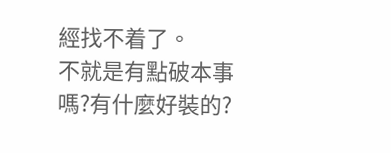經找不着了。
不就是有點破本事嗎?有什麼好裝的?